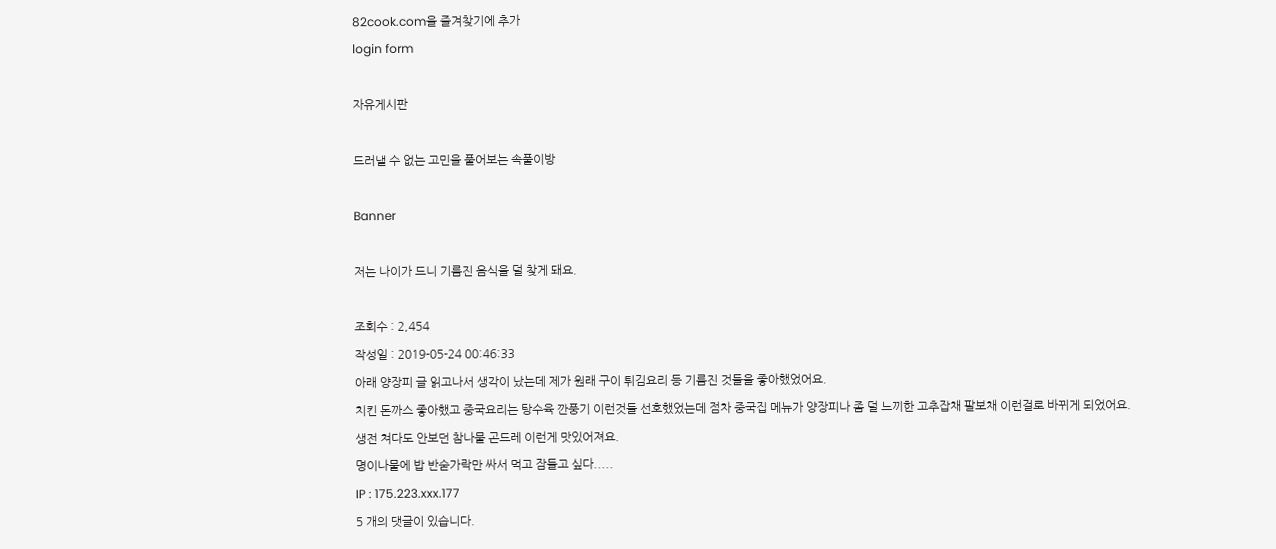82cook.com을 즐겨찾기에 추가
login form

자유게시판

드러낼 수 없는 고민을 풀어보는 속풀이방

Banner

저는 나이가 드니 기름진 음식을 덜 찾게 돼요.

조회수 : 2,454
작성일 : 2019-05-24 00:46:33
아래 양장피 글 읽고나서 생각이 났는데 제가 원래 구이 튀김요리 등 기름진 것들을 좋아했었어요.
치킨 돈까스 좋아했고 중국요리는 탕수육 깐풍기 이런것들 선호했었는데 점차 중국집 메뉴가 양장피나 좀 덜 느끼한 고추잡채 팔보채 이런걸로 바뀌게 되었어요.
생전 쳐다도 안보던 참나물 곤드레 이런게 맛있어져요.
명이나물에 밥 반숟가락만 싸서 먹고 잠들고 싶다.....
IP : 175.223.xxx.177
5 개의 댓글이 있습니다.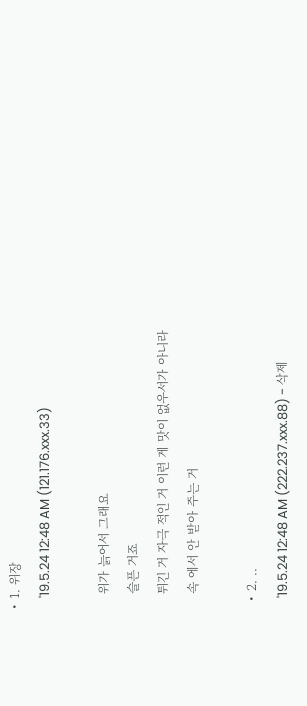• 1. 위장
    '19.5.24 12:48 AM (121.176.xxx.33)

    위가 늙어서 그래요
    슬픈 거죠
    튀긴 거 자극 적인 거 이런 게 맛이 없우서가 아니라
    속 에서 안 받아 주는 거

  • 2. ..
    '19.5.24 12:48 AM (222.237.xxx.88) - 삭제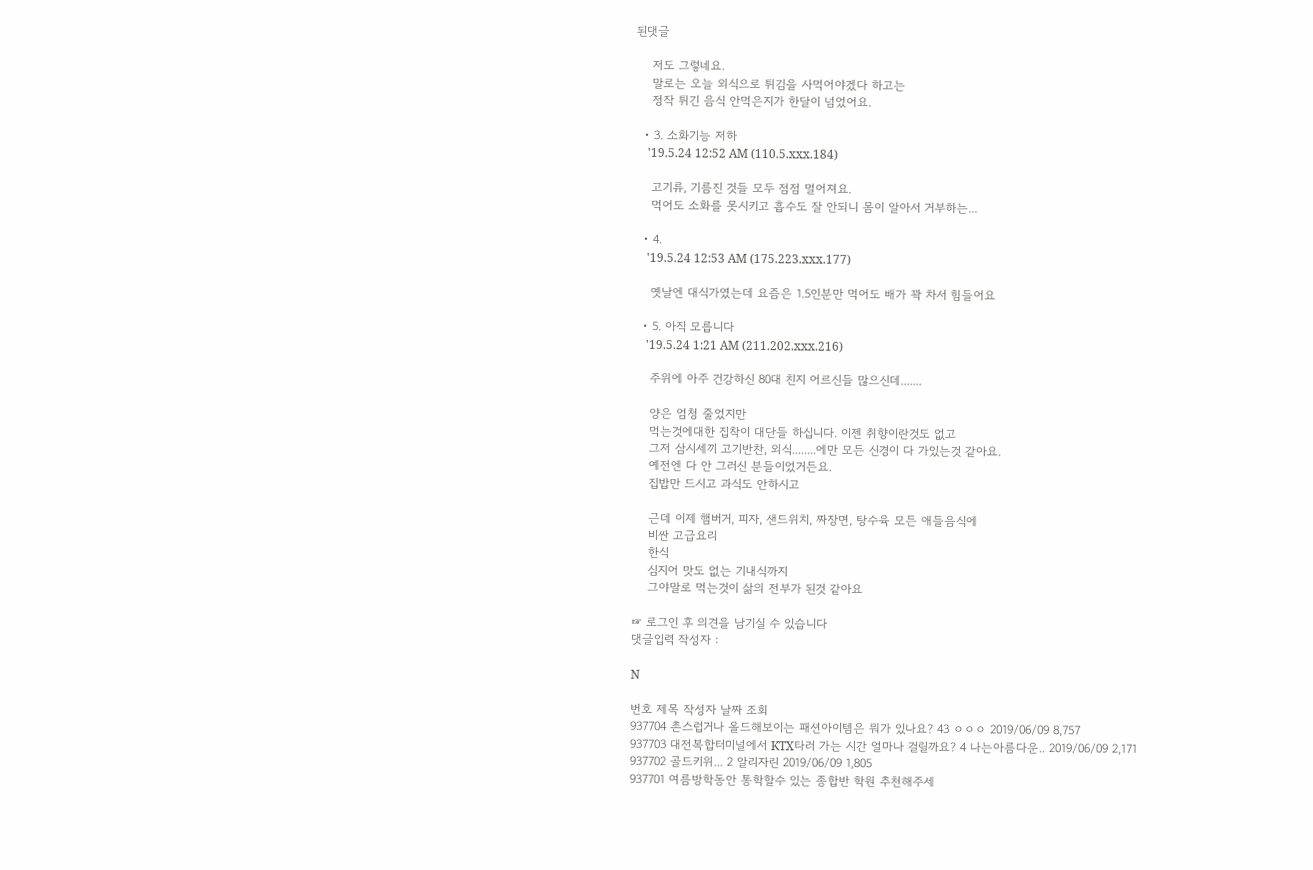된댓글

    저도 그렇네요.
    말로는 오늘 외식으로 튀김을 사먹어야겠다 하고는
    정작 튀긴 음식 안먹은지가 한달이 넘었어요.

  • 3. 소화기능 저하
    '19.5.24 12:52 AM (110.5.xxx.184)

    고기류, 기름진 것들 모두 점점 멀어져요.
    먹어도 소화를 못시키고 흡수도 잘 안되니 몸이 알아서 거부하는...

  • 4.
    '19.5.24 12:53 AM (175.223.xxx.177)

    옛날엔 대식가였는데 요즘은 1.5인분만 먹어도 배가 꽉 차서 힘들어요

  • 5. 아직 모릅니다
    '19.5.24 1:21 AM (211.202.xxx.216)

    주위에 아주 건강하신 80대 친지 어르신들 많으신데.......

    양은 엄청 줄었지만
    먹는것에대한 집착이 대단들 하십니다. 이젠 취향이란것도 없고
    그저 삼시세끼 고기반찬, 외식........에만 모든 신경이 다 가있는것 같아요.
    예전엔 다 안 그러신 분들이었거든요.
    집밥만 드시고 과식도 안하시고

    근데 이제 햄버거, 피자, 샌드위치, 짜장면, 탕수육 모든 애들음식에
    비싼 고급요리
    한식
    심지어 맛도 없는 기내식까지
    그야말로 먹는것이 삶의 전부가 된것 같아요

☞ 로그인 후 의견을 남기실 수 있습니다
댓글입력 작성자 :

N

번호 제목 작성자 날짜 조회
937704 촌스럽거나 올드해보이는 패션아이템은 뭐가 있나요? 43 ㅇㅇㅇ 2019/06/09 8,757
937703 대전복합터미널에서 KTX타러 가는 시간 얼마나 걸릴까요? 4 나는아름다운.. 2019/06/09 2,171
937702 골드키위... 2 알리자린 2019/06/09 1,805
937701 여름방학동안 통학할수 있는 종합반 학원 추천해주세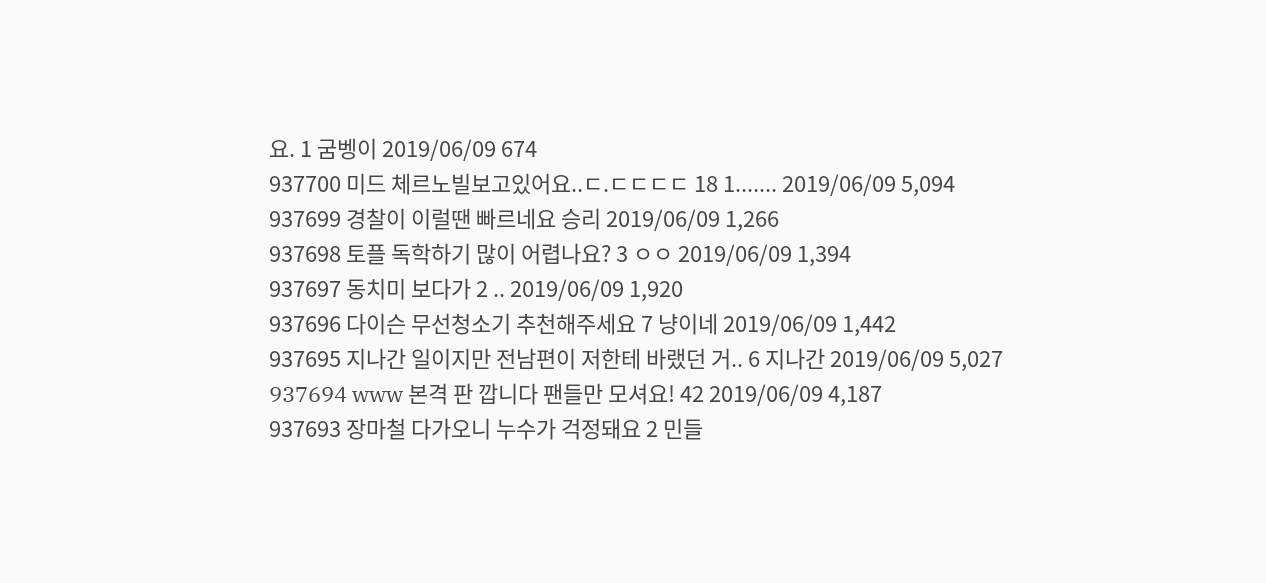요. 1 굼벵이 2019/06/09 674
937700 미드 체르노빌보고있어요..ㄷ.ㄷㄷㄷㄷ 18 1....... 2019/06/09 5,094
937699 경찰이 이럴땐 빠르네요 승리 2019/06/09 1,266
937698 토플 독학하기 많이 어렵나요? 3 ㅇㅇ 2019/06/09 1,394
937697 동치미 보다가 2 .. 2019/06/09 1,920
937696 다이슨 무선청소기 추천해주세요 7 냥이네 2019/06/09 1,442
937695 지나간 일이지만 전남편이 저한테 바랬던 거.. 6 지나간 2019/06/09 5,027
937694 www 본격 판 깝니다 팬들만 모셔요! 42 2019/06/09 4,187
937693 장마철 다가오니 누수가 걱정돼요 2 민들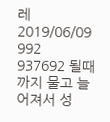레 2019/06/09 992
937692 될때까지 물고 늘어져서 성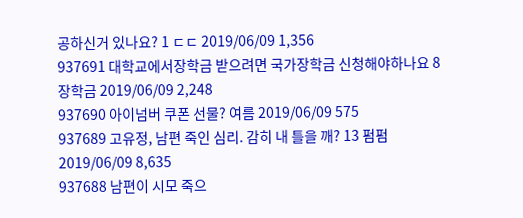공하신거 있나요? 1 ㄷㄷ 2019/06/09 1,356
937691 대학교에서장학금 받으려면 국가장학금 신청해야하나요 8 장학금 2019/06/09 2,248
937690 아이넘버 쿠폰 선물? 여름 2019/06/09 575
937689 고유정, 남편 죽인 심리. 감히 내 틀을 깨? 13 펌펌 2019/06/09 8,635
937688 남편이 시모 죽으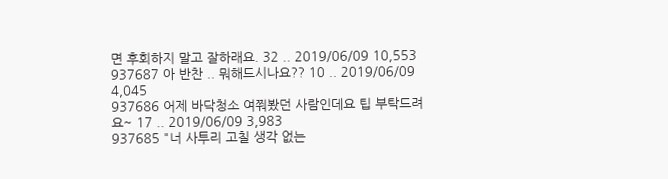면 후회하지 말고 잘하래요. 32 .. 2019/06/09 10,553
937687 아 반찬 .. 뭐해드시나요?? 10 .. 2019/06/09 4,045
937686 어제 바닥청소 여쭤봤던 사람인데요 팁 부탁드려요~ 17 .. 2019/06/09 3,983
937685 "너 사투리 고칠 생각 없는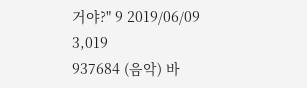거야?" 9 2019/06/09 3,019
937684 (음악) 바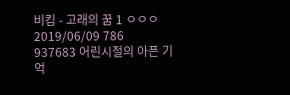비킴 - 고래의 꿈 1 ㅇㅇㅇ 2019/06/09 786
937683 어린시절의 아픈 기억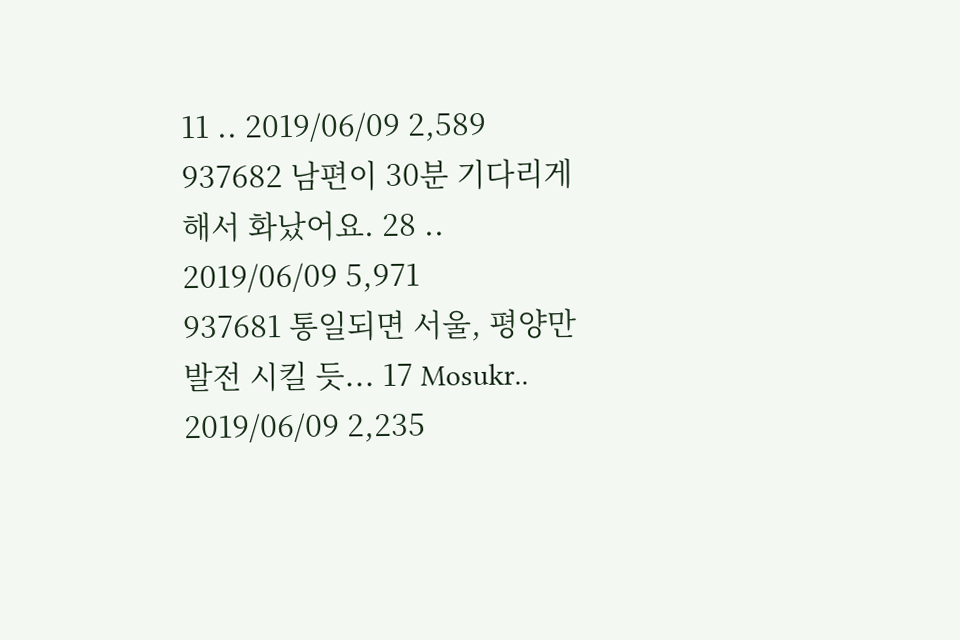11 .. 2019/06/09 2,589
937682 남편이 30분 기다리게 해서 화났어요. 28 .. 2019/06/09 5,971
937681 통일되면 서울, 평양만 발전 시킬 듯... 17 Mosukr.. 2019/06/09 2,235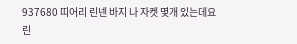937680 띠어리 린넨 바지 나 자켓 몇개 있는데요 린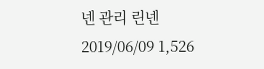넨 관리 린넨 2019/06/09 1,526